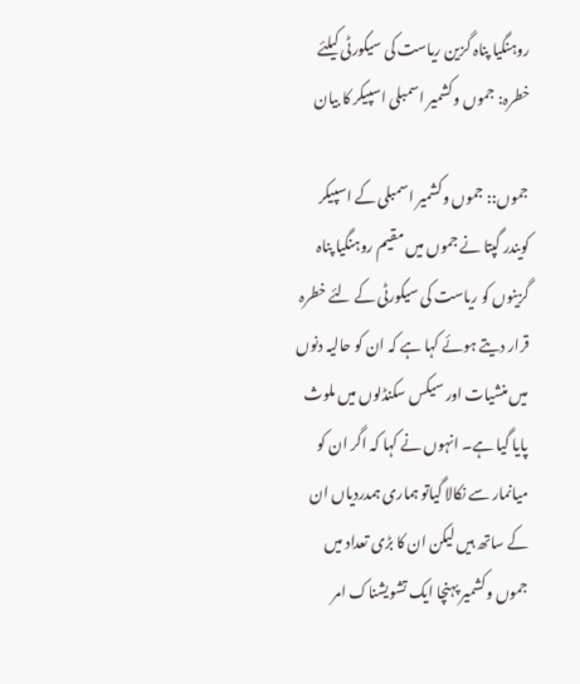روہنگیا پناہ گزین ریاست کی سیکورٹی کیلئے خطرہ: جموں وکشمیر اسمبلی اسپیکر کا بیان

جموں:: جموں وکشمیر اسمبلی کے اسپیکر کویندر گپتا نے جموں میں مقیم روہنگیا پناہ گزینوں کو ریاست کی سیکورٹی کے لئے خطرہ قرار دیتے ہوئے کہا ہے کہ ان کو حالیہ دنوں میں منشیات اور سیکس سکنڈلوں میں ملوث پایا گیا ہے۔ انہوں نے کہا کہ اگر ان کو میانمار سے نکالا گیاتو ہماری ہمدردیاں ان کے ساتھ ہیں لیکن ان کا بڑی تعداد میں جموں وکشمیر پہنچا ایک تشویشناک امر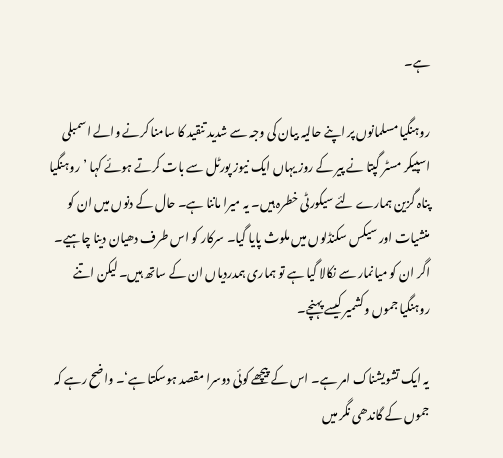ہے۔

روہنگیا مسلمانوں پر اپنے حالیہ بیان کی وجہ سے شدید تنقید کا سامنا کرنے والے اسمبلی اسپیکر مسٹر گپتا نے پیر کے روز یہاں ایک نیوز پورٹل سے بات کرتے ہوئے کہا ’روہنگیا پناہ گزین ہمارے لئے سیکورٹی خطرہ ہیں۔ یہ میرا ماننا ہے۔ حال کے دنوں میں ان کو منشیات اور سیکس سکنڈلوں میں ملوث پایا گیا۔ سرکار کو اس طرف دھیان دینا چاہیے۔ اگر ان کو میانمار سے نکالا گیا ہے تو ہماری ہمدردیاں ان کے ساتھ ہیں۔ لیکن اتنے روہنگیا جموں وکشمیر کیسے پہنچے۔

یہ ایک تشویشناک امر ہے۔ اس کے پیچھے کوئی دوسرا مقصد ہوسکتا ہے‘۔ واضح رہے کہ جموں کے گاندھی نگر میں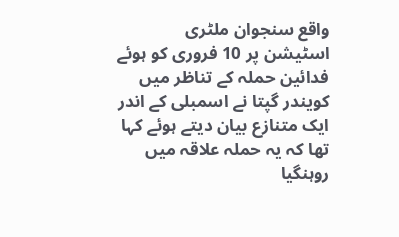واقع سنجوان ملٹری اسٹیشن پر 10 فروری کو ہوئے فدائین حملہ کے تناظر میں کویندر گپتا نے اسمبلی کے اندر ایک متنازع بیان دیتے ہوئے کہا تھا کہ یہ حملہ علاقہ میں روہنگیا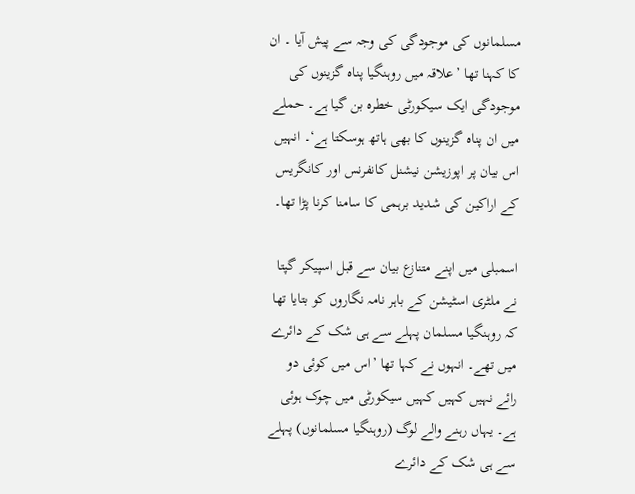مسلمانوں کی موجودگی کی وجہ سے پیش آیا ۔ ان کا کہنا تھا ’علاقہ میں روہنگیا پناہ گزینوں کی موجودگی ایک سیکورٹی خطرہ بن گیا ہے۔ حملے میں ان پناہ گزینوں کا بھی ہاتھ ہوسکتا ہے‘۔ انہیں اس بیان پر اپوزیشن نیشنل کانفرنس اور کانگریس کے اراکین کی شدید برہمی کا سامنا کرنا پڑا تھا۔

اسمبلی میں اپنے متنازع بیان سے قبل اسپیکر گپتا نے ملٹری اسٹیشن کے باہر نامہ نگاروں کو بتایا تھا کہ روہنگیا مسلمان پہلے سے ہی شک کے دائرے میں تھے۔ انہوں نے کہا تھا ’اس میں کوئی دو رائے نہیں کہیں کہیں سیکورٹی میں چوک ہوئی ہے۔ یہاں رہنے والے لوگ (روہنگیا مسلمانوں) پہلے سے ہی شک کے دائرے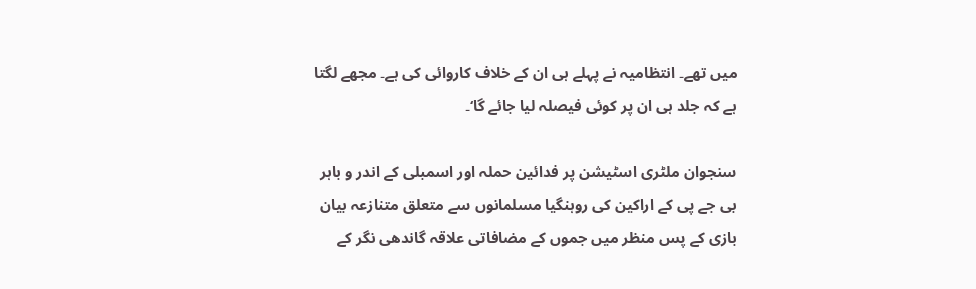میں تھے۔ انتظامیہ نے پہلے ہی ان کے خلاف کاروائی کی ہے۔ مجھے لگتا ہے کہ جلد ہی ان پر کوئی فیصلہ لیا جائے گا‘۔

سنجوان ملٹری اسٹیشن پر فدائین حملہ اور اسمبلی کے اندر و باہر بی جے پی کے اراکین کی روہنگیا مسلمانوں سے متعلق متنازعہ بیان بازی کے پس منظر میں جموں کے مضافاتی علاقہ گاندھی نگر کے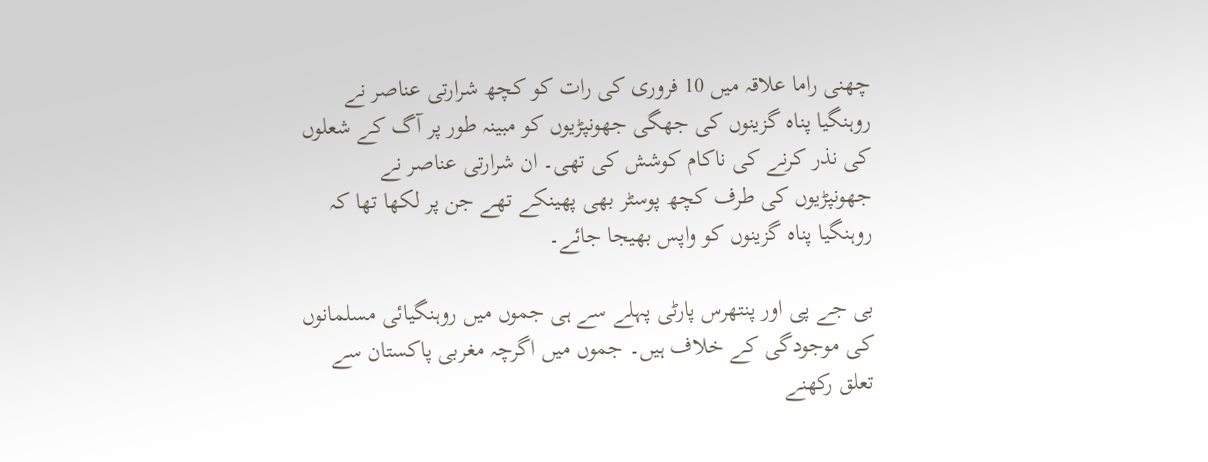چھنی راما علاقہ میں 10 فروری کی رات کو کچھ شرارتی عناصر نے روہنگیا پناہ گزینوں کی جھگی جھونپڑیوں کو مبینہ طور پر آگ کے شعلوں کی نذر کرنے کی ناکام کوشش کی تھی۔ ان شرارتی عناصر نے جھونپڑیوں کی طرف کچھ پوسٹر بھی پھینکے تھے جن پر لکھا تھا کہ روہنگیا پناہ گزینوں کو واپس بھیجا جائے۔

بی جے پی اور پنتھرس پارٹی پہلے سے ہی جموں میں روہنگیائی مسلمانوں کی موجودگی کے خلاف ہیں۔ جموں میں اگرچہ مغربی پاکستان سے تعلق رکھنے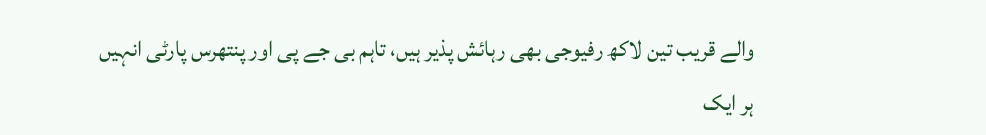والے قریب تین لاکھ رفیوجی بھی رہائش پذیر ہیں، تاہم بی جے پی اور پنتھرس پارٹی انہیں ہر ایک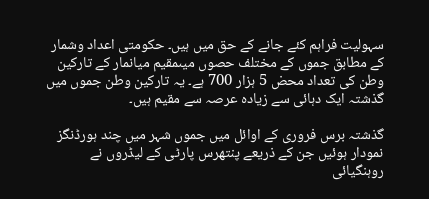سہولیت فراہم کئے جانے کے حق میں ہیں۔ حکومتی اعداد وشمار کے مطابق جموں کے مختلف حصوں میںمقیم میانمار کے تارکین وطن کی تعداد محض 5 ہزار 700 ہے۔ یہ تارکین وطن جموں میں گذشتہ ایک دہائی سے زیادہ عرصہ سے مقیم ہیں۔

گذشتہ برس فروری کے اوائل میں جموں شہر میں چند ہورڈنگز نمودار ہوئیں جن کے ذریعے پنتھرس پارٹی کے لیڈروں نے روہنگیائی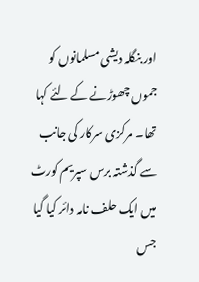اور بنگلہ دیشی مسلمانوں کو جموں چھوڑنے کے لئے کہا تھا۔ مرکزی سرکار کی جانب سے گذشتہ برس سپریم کورٹ میں ایک حلف نامہ دائر کیا گیا جس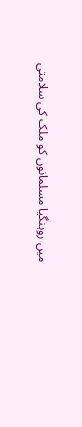میں روہنگیا مسلمانوں کو ملک کی سلامتی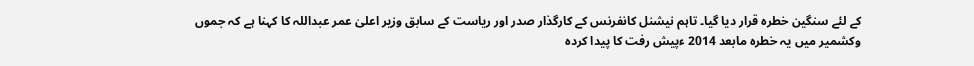کے لئے سنگین خطرہ قرار دیا گیا۔ تاہم نیشنل کانفرنس کے کارگذار صدر اور ریاست کے سابق وزیر اعلیٰ عمر عبداللہ کا کہنا ہے کہ جموں وکشمیر میں یہ خطرہ مابعد 2014 ءپیش رفت کا پیدا کردہ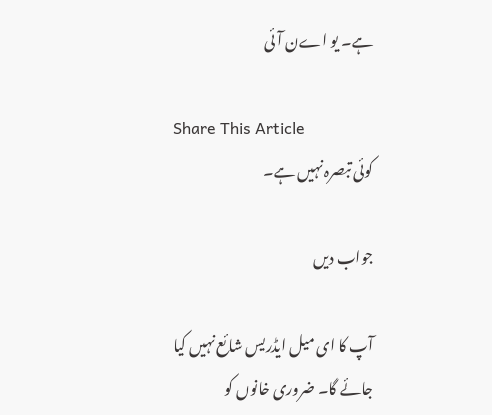ہے۔ یو اےن آئی

Share This Article
کوئی تبصرہ نہیں ہے۔

جواب دیں

آپ کا ای میل ایڈریس شائع نہیں کیا جائے گا۔ ضروری خانوں کو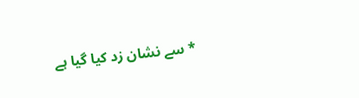* سے نشان زد کیا گیا ہے